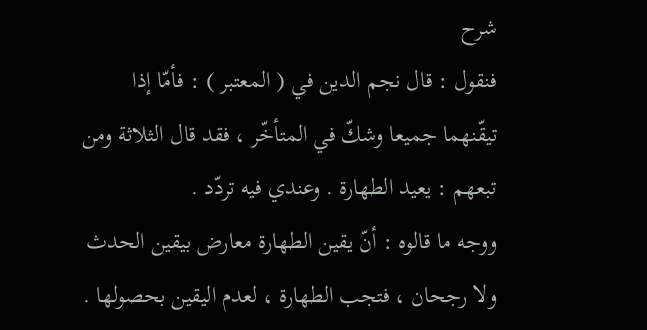شرح
فنقول : قال نجم الدين في ( المعتبر ) : فأمّا إذا تيقّنهما جميعا وشكّ في المتأخّر ، فقد قال الثلاثة ومن تبعهم : يعيد الطهارة . وعندي فيه تردّد .
ووجه ما قالوه : أنّ يقين الطهارة معارض بيقين الحدث ولا رجحان ، فتجب الطهارة ، لعدم اليقين بحصولها .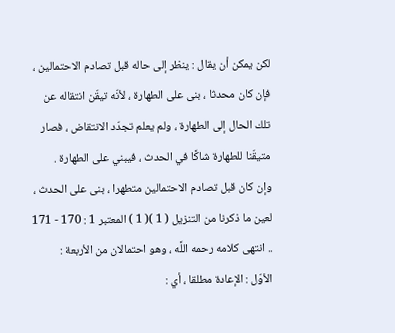لكن يمكن أن يقال : ينظر إلى حاله قبل تصادم الاحتمالين ، فإن كان محدثا ، بنى على الطهارة ، لأنّه تيقّن انتقاله عن تلك الحال إلى الطهارة ، ولم يعلم تجدّد الانتقاض ، فصار متيقّنا للطهارة شاكَّا في الحدث ، فيبني على الطهارة .
وإن كان قبل تصادم الاحتمالين متطهرا ، بنى على الحدث ، لعين ما ذكرنا من التنزيل ( 1 )( 1 ) المعتبر 1 : 170 - 171 .. انتهى كلامه رحمه اللَّه ، وهو احتمالان من الأربعة :
الأوّل : الإعادة مطلقا ، أي :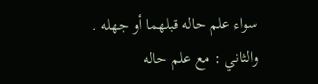سواء علم حاله قبلهما أو جهله .
والثاني : مع علم حاله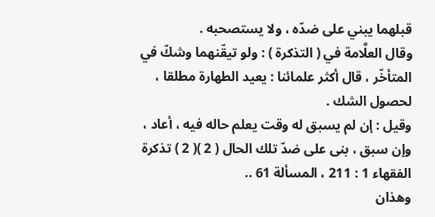قبلهما يبني على ضدّه ، ولا يستصحبه .
وقال العلَّامة في ( التذكرة ) : ولو تيقّنهما وشكّ في المتأخّر ، قال أكثر علمائنا : يعيد الطهارة مطلقا ، لحصول الشك .
وقيل : إن لم يسبق له وقت يعلم حاله فيه ، أعاد ، وإن سبق ، بنى على ضدّ تلك الحال ( 2 )( 2 ) تذكرة الفقهاء 1 : 211 ، المسألة 61 ..
وهذان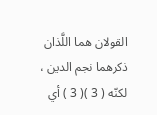القولان هما اللَّذان ذكرهما نجم الدين ، لكنّه ( 3 )( 3 ) أي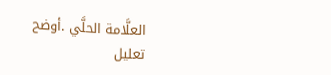العلَّامة الحلَّي .أوضح تعليل